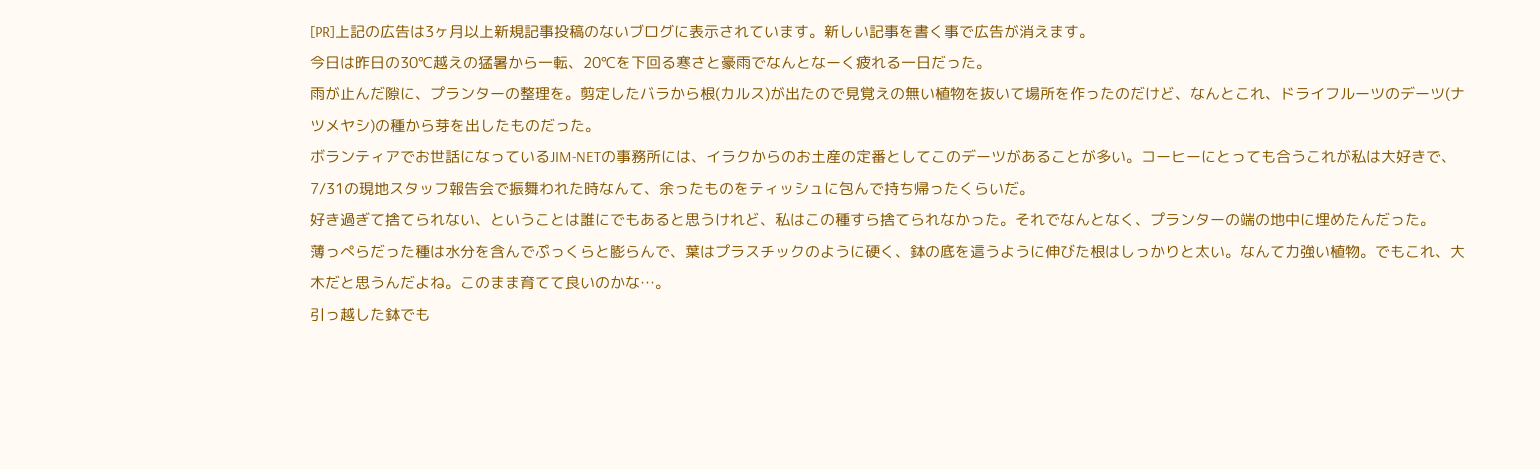[PR]上記の広告は3ヶ月以上新規記事投稿のないブログに表示されています。新しい記事を書く事で広告が消えます。
今日は昨日の30℃越えの猛暑から一転、20℃を下回る寒さと豪雨でなんとなーく疲れる一日だった。
雨が止んだ隙に、プランターの整理を。剪定したバラから根(カルス)が出たので見覚えの無い植物を抜いて場所を作ったのだけど、なんとこれ、ドライフルーツのデーツ(ナツメヤシ)の種から芽を出したものだった。
ボランティアでお世話になっているJIM-NETの事務所には、イラクからのお土産の定番としてこのデーツがあることが多い。コーヒーにとっても合うこれが私は大好きで、7/31の現地スタッフ報告会で振舞われた時なんて、余ったものをティッシュに包んで持ち帰ったくらいだ。
好き過ぎて捨てられない、ということは誰にでもあると思うけれど、私はこの種すら捨てられなかった。それでなんとなく、プランターの端の地中に埋めたんだった。
薄っぺらだった種は水分を含んでぷっくらと膨らんで、葉はプラスチックのように硬く、鉢の底を這うように伸びた根はしっかりと太い。なんて力強い植物。でもこれ、大木だと思うんだよね。このまま育てて良いのかな…。
引っ越した鉢でも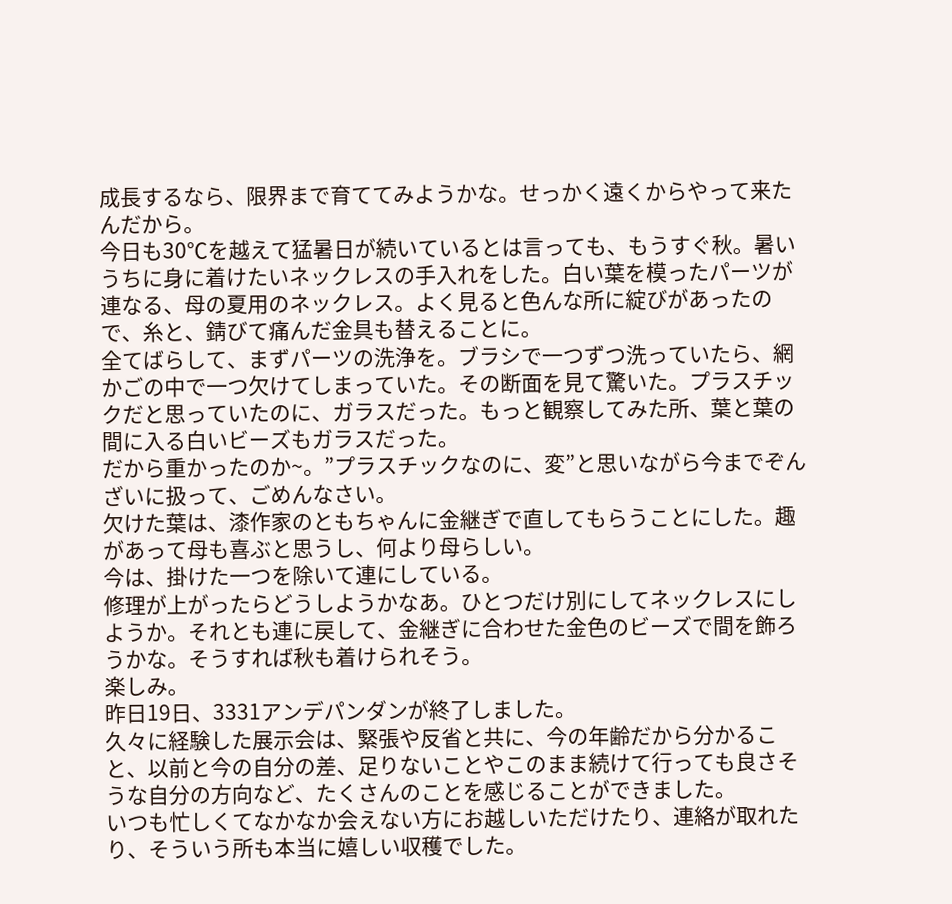成長するなら、限界まで育ててみようかな。せっかく遠くからやって来たんだから。
今日も30℃を越えて猛暑日が続いているとは言っても、もうすぐ秋。暑いうちに身に着けたいネックレスの手入れをした。白い葉を模ったパーツが連なる、母の夏用のネックレス。よく見ると色んな所に綻びがあったので、糸と、錆びて痛んだ金具も替えることに。
全てばらして、まずパーツの洗浄を。ブラシで一つずつ洗っていたら、網かごの中で一つ欠けてしまっていた。その断面を見て驚いた。プラスチックだと思っていたのに、ガラスだった。もっと観察してみた所、葉と葉の間に入る白いビーズもガラスだった。
だから重かったのか~。”プラスチックなのに、変”と思いながら今までぞんざいに扱って、ごめんなさい。
欠けた葉は、漆作家のともちゃんに金継ぎで直してもらうことにした。趣があって母も喜ぶと思うし、何より母らしい。
今は、掛けた一つを除いて連にしている。
修理が上がったらどうしようかなあ。ひとつだけ別にしてネックレスにしようか。それとも連に戻して、金継ぎに合わせた金色のビーズで間を飾ろうかな。そうすれば秋も着けられそう。
楽しみ。
昨日19日、3331アンデパンダンが終了しました。
久々に経験した展示会は、緊張や反省と共に、今の年齢だから分かること、以前と今の自分の差、足りないことやこのまま続けて行っても良さそうな自分の方向など、たくさんのことを感じることができました。
いつも忙しくてなかなか会えない方にお越しいただけたり、連絡が取れたり、そういう所も本当に嬉しい収穫でした。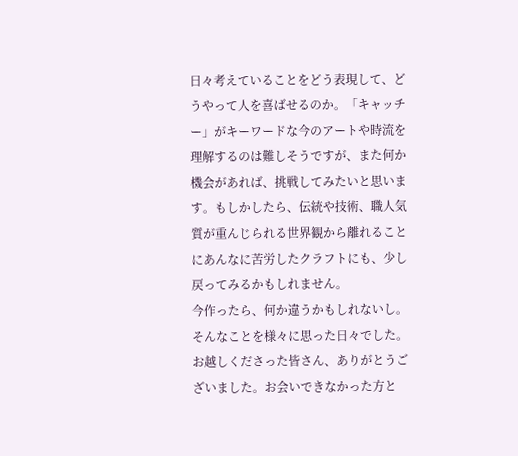日々考えていることをどう表現して、どうやって人を喜ばせるのか。「キャッチー」がキーワードな今のアートや時流を理解するのは難しそうですが、また何か機会があれば、挑戦してみたいと思います。もしかしたら、伝統や技術、職人気質が重んじられる世界観から離れることにあんなに苦労したクラフトにも、少し戻ってみるかもしれません。
今作ったら、何か違うかもしれないし。
そんなことを様々に思った日々でした。
お越しくださった皆さん、ありがとうございました。お会いできなかった方と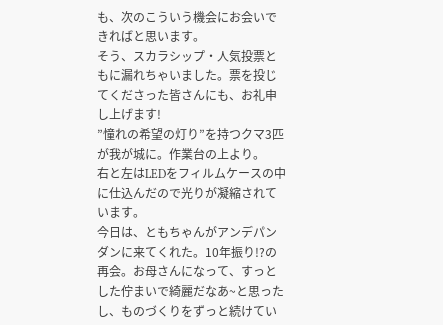も、次のこういう機会にお会いできればと思います。
そう、スカラシップ・人気投票ともに漏れちゃいました。票を投じてくださった皆さんにも、お礼申し上げます!
”憧れの希望の灯り”を持つクマ3匹が我が城に。作業台の上より。
右と左はLEDをフィルムケースの中に仕込んだので光りが凝縮されています。
今日は、ともちゃんがアンデパンダンに来てくれた。10年振り!?の再会。お母さんになって、すっとした佇まいで綺麗だなあ~と思ったし、ものづくりをずっと続けてい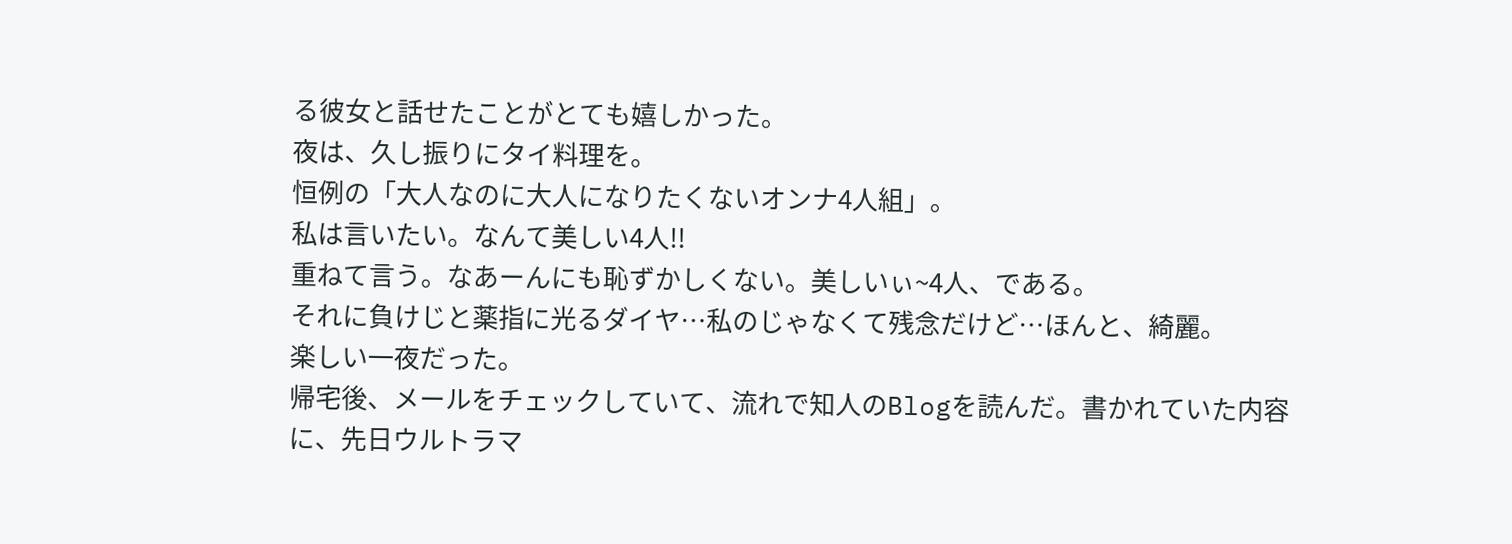る彼女と話せたことがとても嬉しかった。
夜は、久し振りにタイ料理を。
恒例の「大人なのに大人になりたくないオンナ4人組」。
私は言いたい。なんて美しい4人!!
重ねて言う。なあーんにも恥ずかしくない。美しいぃ~4人、である。
それに負けじと薬指に光るダイヤ…私のじゃなくて残念だけど…ほんと、綺麗。
楽しい一夜だった。
帰宅後、メールをチェックしていて、流れで知人のBlogを読んだ。書かれていた内容に、先日ウルトラマ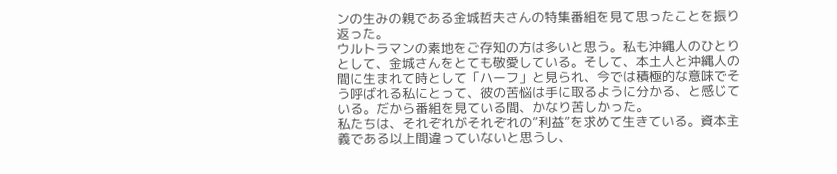ンの生みの親である金城哲夫さんの特集番組を見て思ったことを振り返った。
ウルトラマンの素地をご存知の方は多いと思う。私も沖縄人のひとりとして、金城さんをとても敬愛している。そして、本土人と沖縄人の間に生まれて時として「ハーフ」と見られ、今では積極的な意味でそう呼ばれる私にとって、彼の苦悩は手に取るように分かる、と感じている。だから番組を見ている間、かなり苦しかった。
私たちは、それぞれがそれぞれの”利益”を求めて生きている。資本主義である以上間違っていないと思うし、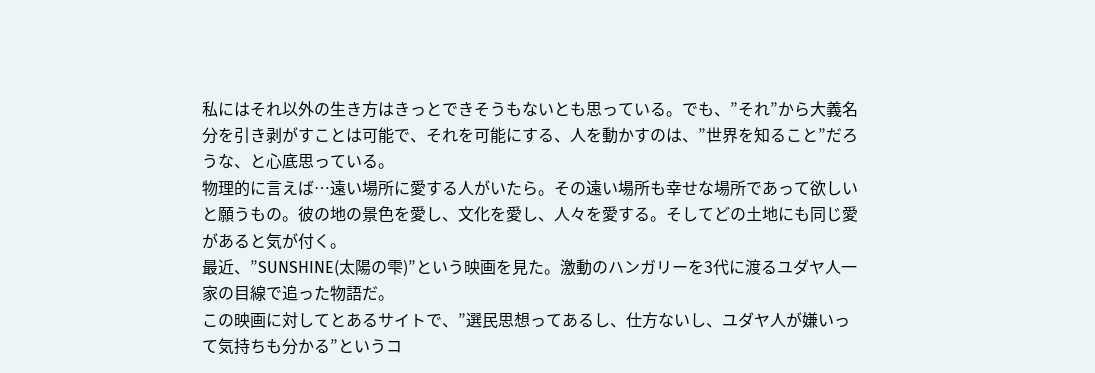私にはそれ以外の生き方はきっとできそうもないとも思っている。でも、”それ”から大義名分を引き剥がすことは可能で、それを可能にする、人を動かすのは、”世界を知ること”だろうな、と心底思っている。
物理的に言えば…遠い場所に愛する人がいたら。その遠い場所も幸せな場所であって欲しいと願うもの。彼の地の景色を愛し、文化を愛し、人々を愛する。そしてどの土地にも同じ愛があると気が付く。
最近、”SUNSHINE(太陽の雫)”という映画を見た。激動のハンガリーを3代に渡るユダヤ人一家の目線で追った物語だ。
この映画に対してとあるサイトで、”選民思想ってあるし、仕方ないし、ユダヤ人が嫌いって気持ちも分かる”というコ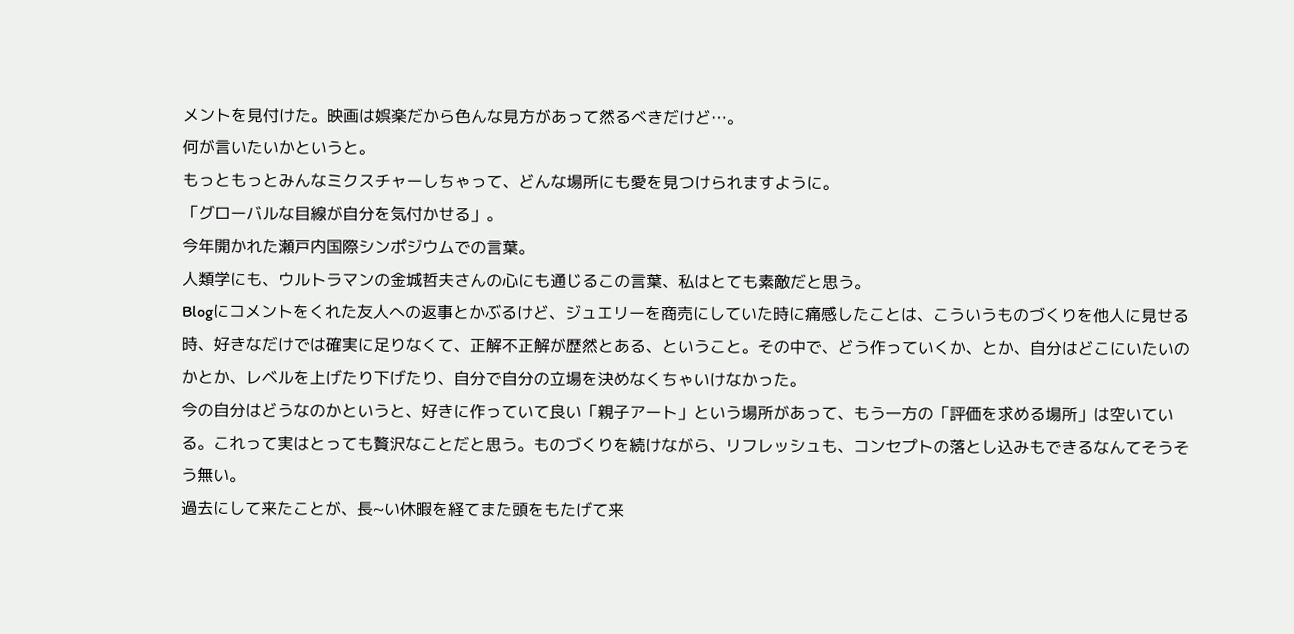メントを見付けた。映画は娯楽だから色んな見方があって然るべきだけど…。
何が言いたいかというと。
もっともっとみんなミクスチャーしちゃって、どんな場所にも愛を見つけられますように。
「グローバルな目線が自分を気付かせる」。
今年開かれた瀬戸内国際シンポジウムでの言葉。
人類学にも、ウルトラマンの金城哲夫さんの心にも通じるこの言葉、私はとても素敵だと思う。
Blogにコメントをくれた友人への返事とかぶるけど、ジュエリーを商売にしていた時に痛感したことは、こういうものづくりを他人に見せる時、好きなだけでは確実に足りなくて、正解不正解が歴然とある、ということ。その中で、どう作っていくか、とか、自分はどこにいたいのかとか、レベルを上げたり下げたり、自分で自分の立場を決めなくちゃいけなかった。
今の自分はどうなのかというと、好きに作っていて良い「親子アート」という場所があって、もう一方の「評価を求める場所」は空いている。これって実はとっても贅沢なことだと思う。ものづくりを続けながら、リフレッシュも、コンセプトの落とし込みもできるなんてそうそう無い。
過去にして来たことが、長~い休暇を経てまた頭をもたげて来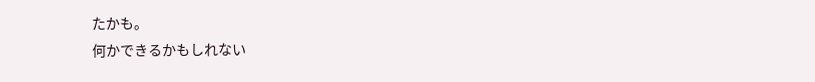たかも。
何かできるかもしれない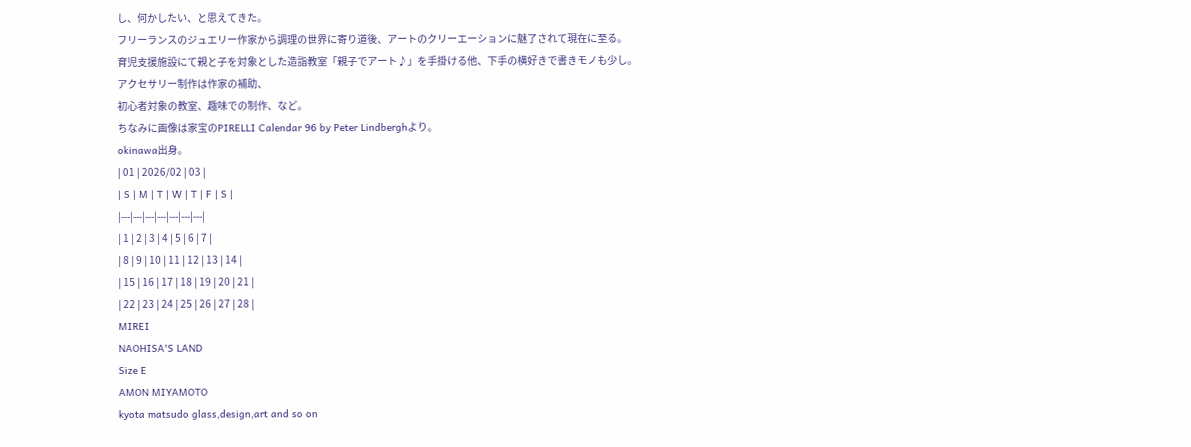し、何かしたい、と思えてきた。
フリーランスのジュエリー作家から調理の世界に寄り道後、アートのクリーエーションに魅了されて現在に至る。
育児支援施設にて親と子を対象とした造詣教室「親子でアート♪」を手掛ける他、下手の横好きで書きモノも少し。
アクセサリー制作は作家の補助、
初心者対象の教室、趣味での制作、など。
ちなみに画像は家宝のPIRELLI Calendar 96 by Peter Lindberghより。
okinawa出身。
| 01 | 2026/02 | 03 |
| S | M | T | W | T | F | S |
|---|---|---|---|---|---|---|
| 1 | 2 | 3 | 4 | 5 | 6 | 7 |
| 8 | 9 | 10 | 11 | 12 | 13 | 14 |
| 15 | 16 | 17 | 18 | 19 | 20 | 21 |
| 22 | 23 | 24 | 25 | 26 | 27 | 28 |
MIREI
NAOHISA'S LAND
Size E
AMON MIYAMOTO
kyota matsudo glass,design,art and so on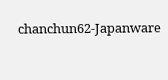chanchun62-Japanware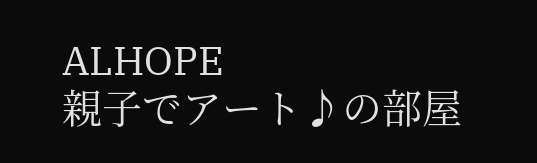ALHOPE
親子でアート♪の部屋